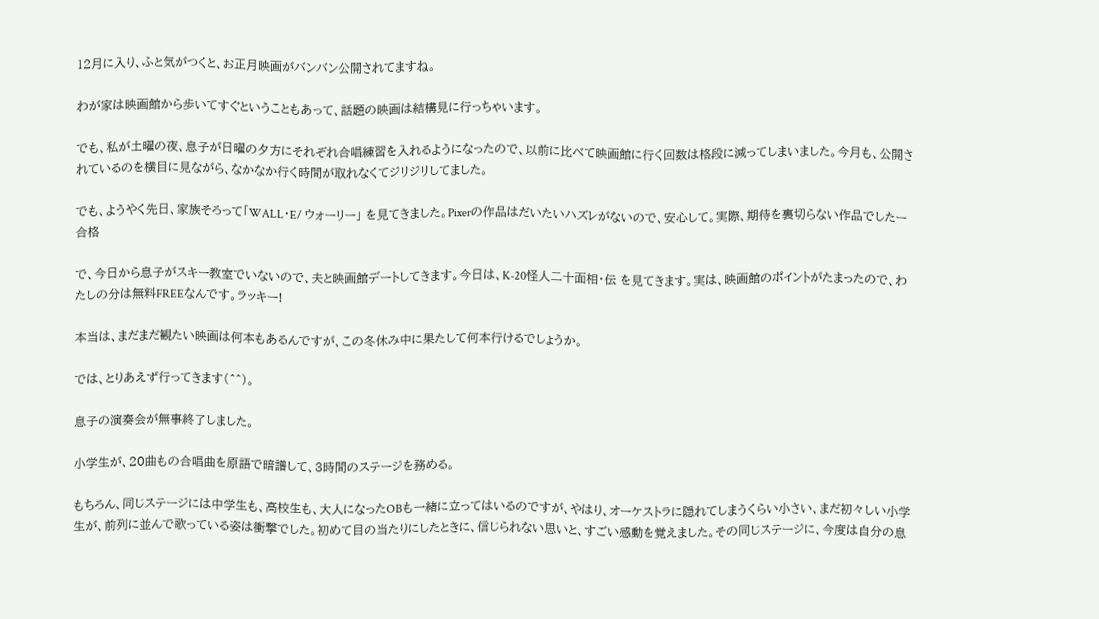12月に入り、ふと気がつくと、お正月映画がバンバン公開されてますね。

わが家は映画館から歩いてすぐということもあって、話題の映画は結構見に行っちゃいます。

でも、私が土曜の夜、息子が日曜の夕方にそれぞれ合唱練習を入れるようになったので、以前に比べて映画館に行く回数は格段に減ってしまいました。今月も、公開されているのを横目に見ながら、なかなか行く時間が取れなくてジリジリしてました。

でも、ようやく先日、家族そろって「WALL・E/ ウォーリー」 を見てきました。Pixerの作品はだいたいハズレがないので、安心して。実際、期待を裏切らない作品でしたー合格

で、今日から息子がスキー教室でいないので、夫と映画館デートしてきます。今日は、K-20怪人二十面相・伝 を見てきます。実は、映画館のポイントがたまったので、わたしの分は無料FREEなんです。ラッキー!

本当は、まだまだ観たい映画は何本もあるんですが、この冬休み中に果たして何本行けるでしょうか。

では、とりあえず行ってきます(^^)。

息子の演奏会が無事終了しました。

小学生が、20曲もの合唱曲を原語で暗譜して、3時間のステージを務める。

もちろん、同じステージには中学生も、高校生も、大人になったOBも一緒に立ってはいるのですが、やはり、オーケストラに隠れてしまうくらい小さい、まだ初々しい小学生が、前列に並んで歌っている姿は衝撃でした。初めて目の当たりにしたときに、信じられない思いと、すごい感動を覚えました。その同じステージに、今度は自分の息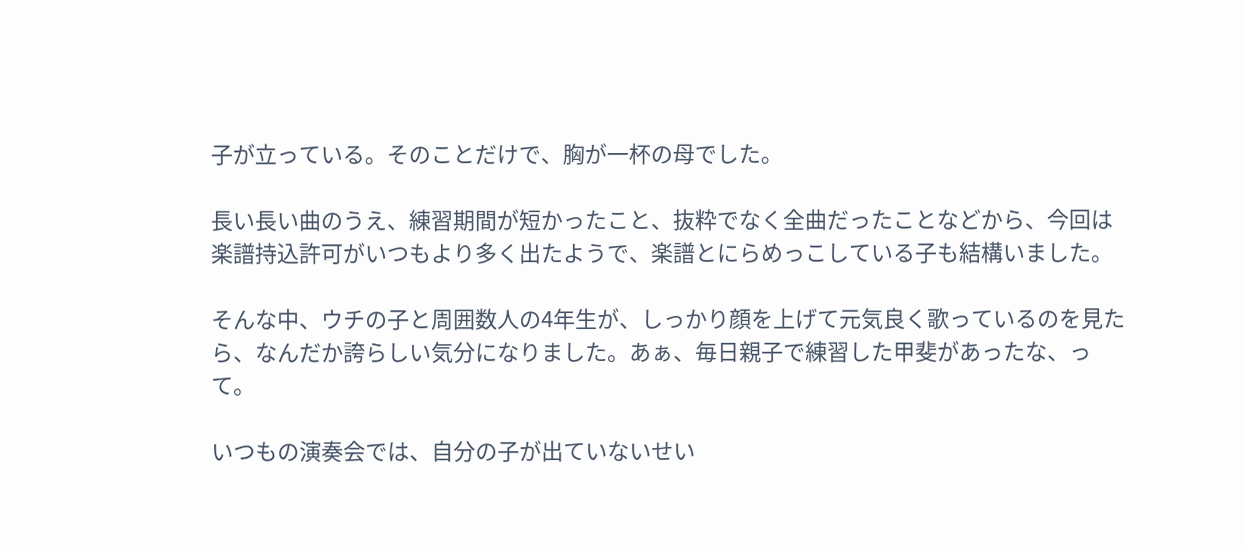子が立っている。そのことだけで、胸が一杯の母でした。

長い長い曲のうえ、練習期間が短かったこと、抜粋でなく全曲だったことなどから、今回は楽譜持込許可がいつもより多く出たようで、楽譜とにらめっこしている子も結構いました。

そんな中、ウチの子と周囲数人の4年生が、しっかり顔を上げて元気良く歌っているのを見たら、なんだか誇らしい気分になりました。あぁ、毎日親子で練習した甲斐があったな、って。

いつもの演奏会では、自分の子が出ていないせい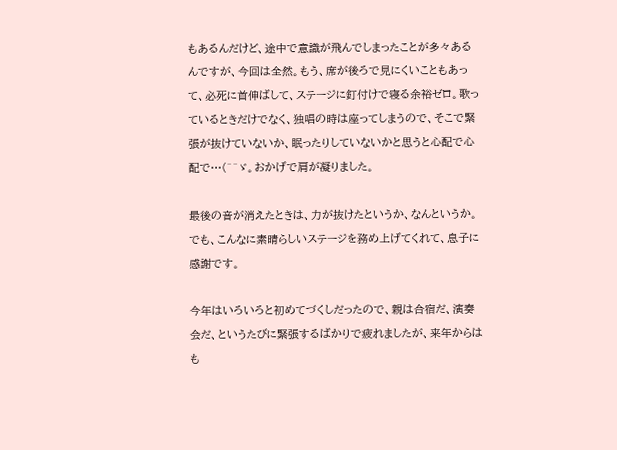もあるんだけど、途中で意識が飛んでしまったことが多々あるんですが、今回は全然。もう、席が後ろで見にくいこともあって、必死に首伸ばして、ステージに釘付けで寝る余裕ゼロ。歌っているときだけでなく、独唱の時は座ってしまうので、そこで緊張が抜けていないか、眠ったりしていないかと思うと心配で心配で…(^^ゞ。おかげで肩が凝りました。

最後の音が消えたときは、力が抜けたというか、なんというか。でも、こんなに素晴らしいステージを務め上げてくれて、息子に感謝です。

今年はいろいろと初めてづくしだったので、親は合宿だ、演奏会だ、というたびに緊張するばかりで疲れましたが、来年からはも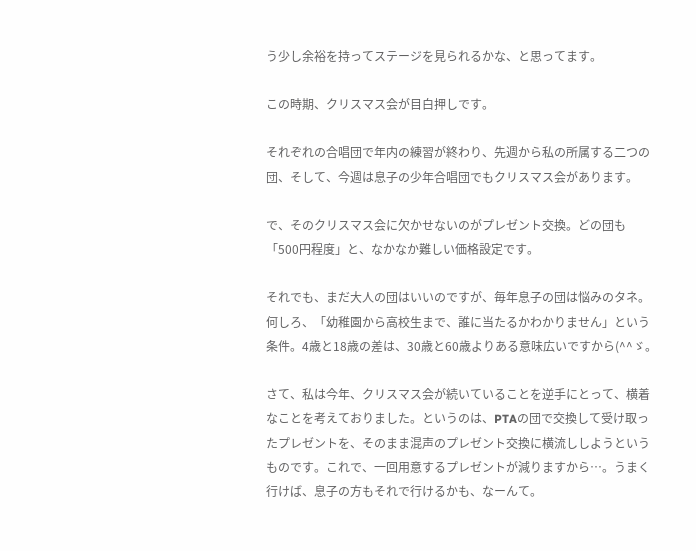う少し余裕を持ってステージを見られるかな、と思ってます。

この時期、クリスマス会が目白押しです。

それぞれの合唱団で年内の練習が終わり、先週から私の所属する二つの団、そして、今週は息子の少年合唱団でもクリスマス会があります。

で、そのクリスマス会に欠かせないのがプレゼント交換。どの団も「500円程度」と、なかなか難しい価格設定です。

それでも、まだ大人の団はいいのですが、毎年息子の団は悩みのタネ。何しろ、「幼稚園から高校生まで、誰に当たるかわかりません」という条件。4歳と18歳の差は、30歳と60歳よりある意味広いですから(^^ゞ。

さて、私は今年、クリスマス会が続いていることを逆手にとって、横着なことを考えておりました。というのは、PTAの団で交換して受け取ったプレゼントを、そのまま混声のプレゼント交換に横流ししようというものです。これで、一回用意するプレゼントが減りますから…。うまく行けば、息子の方もそれで行けるかも、なーんて。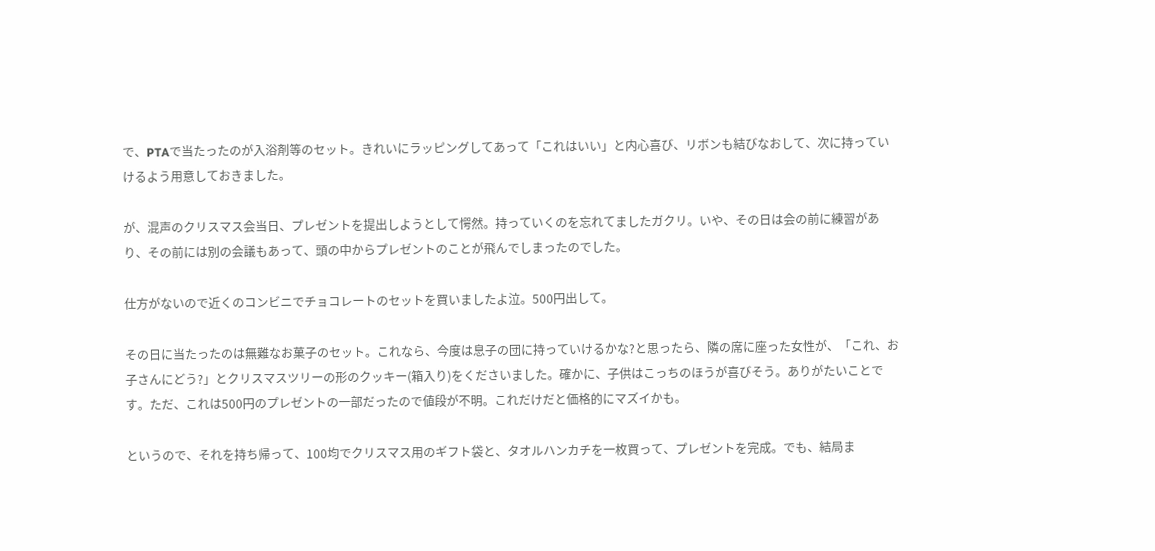で、PTAで当たったのが入浴剤等のセット。きれいにラッピングしてあって「これはいい」と内心喜び、リボンも結びなおして、次に持っていけるよう用意しておきました。

が、混声のクリスマス会当日、プレゼントを提出しようとして愕然。持っていくのを忘れてましたガクリ。いや、その日は会の前に練習があり、その前には別の会議もあって、頭の中からプレゼントのことが飛んでしまったのでした。

仕方がないので近くのコンビニでチョコレートのセットを買いましたよ泣。500円出して。

その日に当たったのは無難なお菓子のセット。これなら、今度は息子の団に持っていけるかな?と思ったら、隣の席に座った女性が、「これ、お子さんにどう?」とクリスマスツリーの形のクッキー(箱入り)をくださいました。確かに、子供はこっちのほうが喜びそう。ありがたいことです。ただ、これは500円のプレゼントの一部だったので値段が不明。これだけだと価格的にマズイかも。

というので、それを持ち帰って、100均でクリスマス用のギフト袋と、タオルハンカチを一枚買って、プレゼントを完成。でも、結局ま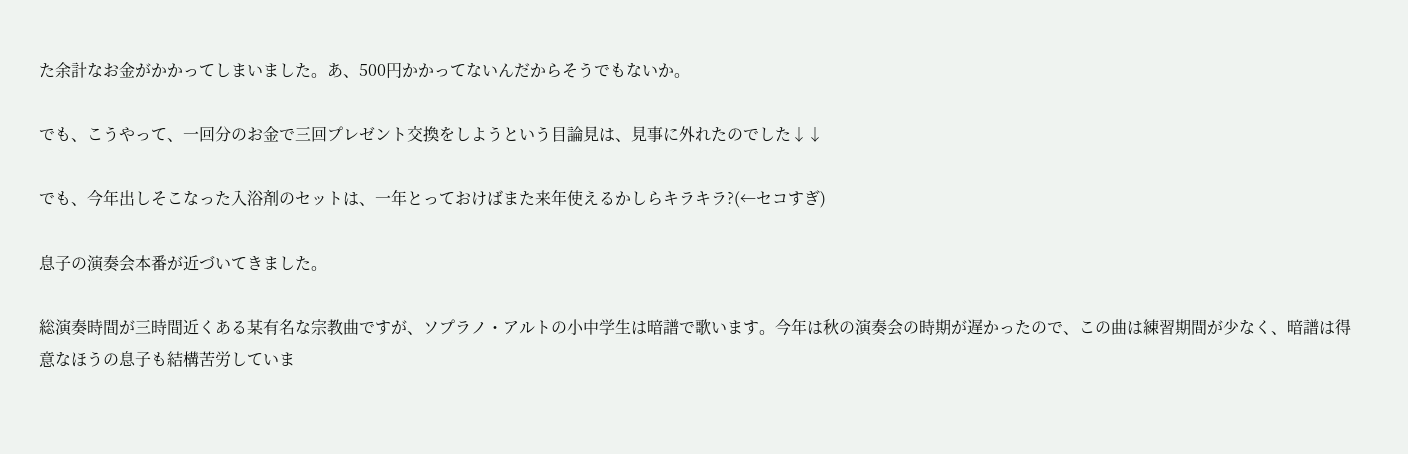た余計なお金がかかってしまいました。あ、500円かかってないんだからそうでもないか。

でも、こうやって、一回分のお金で三回プレゼント交換をしようという目論見は、見事に外れたのでした↓↓

でも、今年出しそこなった入浴剤のセットは、一年とっておけばまた来年使えるかしらキラキラ?(←セコすぎ)

息子の演奏会本番が近づいてきました。

総演奏時間が三時間近くある某有名な宗教曲ですが、ソプラノ・アルトの小中学生は暗譜で歌います。今年は秋の演奏会の時期が遅かったので、この曲は練習期間が少なく、暗譜は得意なほうの息子も結構苦労していま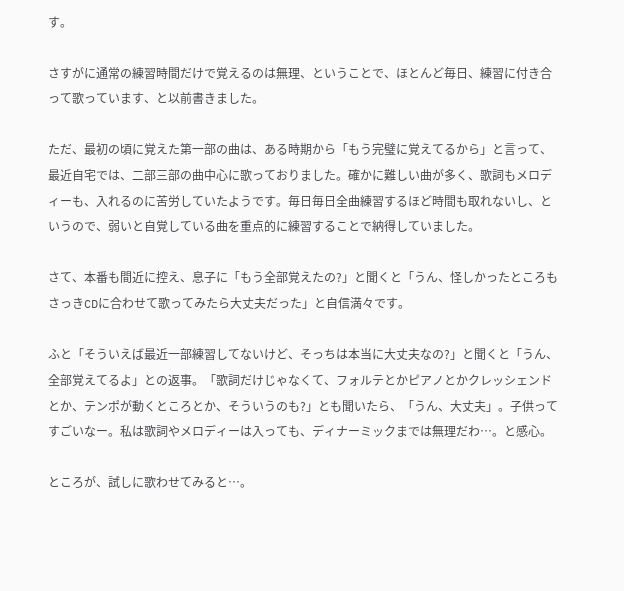す。

さすがに通常の練習時間だけで覚えるのは無理、ということで、ほとんど毎日、練習に付き合って歌っています、と以前書きました。

ただ、最初の頃に覚えた第一部の曲は、ある時期から「もう完璧に覚えてるから」と言って、最近自宅では、二部三部の曲中心に歌っておりました。確かに難しい曲が多く、歌詞もメロディーも、入れるのに苦労していたようです。毎日毎日全曲練習するほど時間も取れないし、というので、弱いと自覚している曲を重点的に練習することで納得していました。

さて、本番も間近に控え、息子に「もう全部覚えたの?」と聞くと「うん、怪しかったところもさっきCDに合わせて歌ってみたら大丈夫だった」と自信満々です。

ふと「そういえば最近一部練習してないけど、そっちは本当に大丈夫なの?」と聞くと「うん、全部覚えてるよ」との返事。「歌詞だけじゃなくて、フォルテとかピアノとかクレッシェンドとか、テンポが動くところとか、そういうのも?」とも聞いたら、「うん、大丈夫」。子供ってすごいなー。私は歌詞やメロディーは入っても、ディナーミックまでは無理だわ…。と感心。

ところが、試しに歌わせてみると…。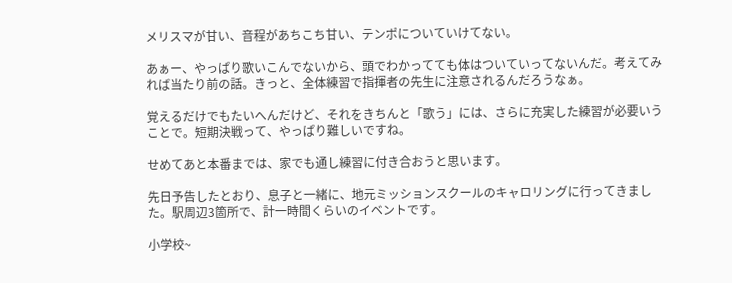メリスマが甘い、音程があちこち甘い、テンポについていけてない。

あぁー、やっぱり歌いこんでないから、頭でわかってても体はついていってないんだ。考えてみれば当たり前の話。きっと、全体練習で指揮者の先生に注意されるんだろうなぁ。

覚えるだけでもたいへんだけど、それをきちんと「歌う」には、さらに充実した練習が必要いうことで。短期決戦って、やっぱり難しいですね。

せめてあと本番までは、家でも通し練習に付き合おうと思います。

先日予告したとおり、息子と一緒に、地元ミッションスクールのキャロリングに行ってきました。駅周辺3箇所で、計一時間くらいのイベントです。

小学校~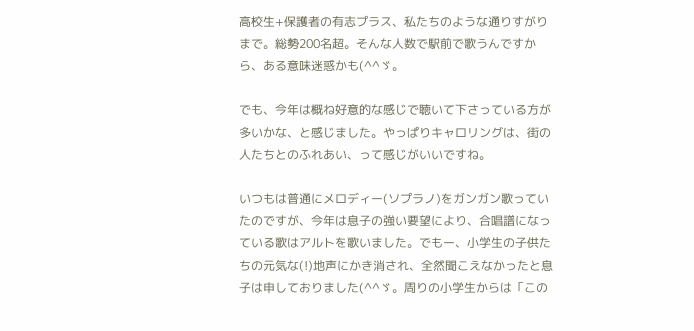高校生+保護者の有志プラス、私たちのような通りすがりまで。総勢200名超。そんな人数で駅前で歌うんですから、ある意味迷惑かも(^^ゞ。

でも、今年は概ね好意的な感じで聴いて下さっている方が多いかな、と感じました。やっぱりキャロリングは、街の人たちとのふれあい、って感じがいいですね。

いつもは普通にメロディー(ソプラノ)をガンガン歌っていたのですが、今年は息子の強い要望により、合唱譜になっている歌はアルトを歌いました。でもー、小学生の子供たちの元気な(!)地声にかき消され、全然聞こえなかったと息子は申しておりました(^^ゞ。周りの小学生からは「この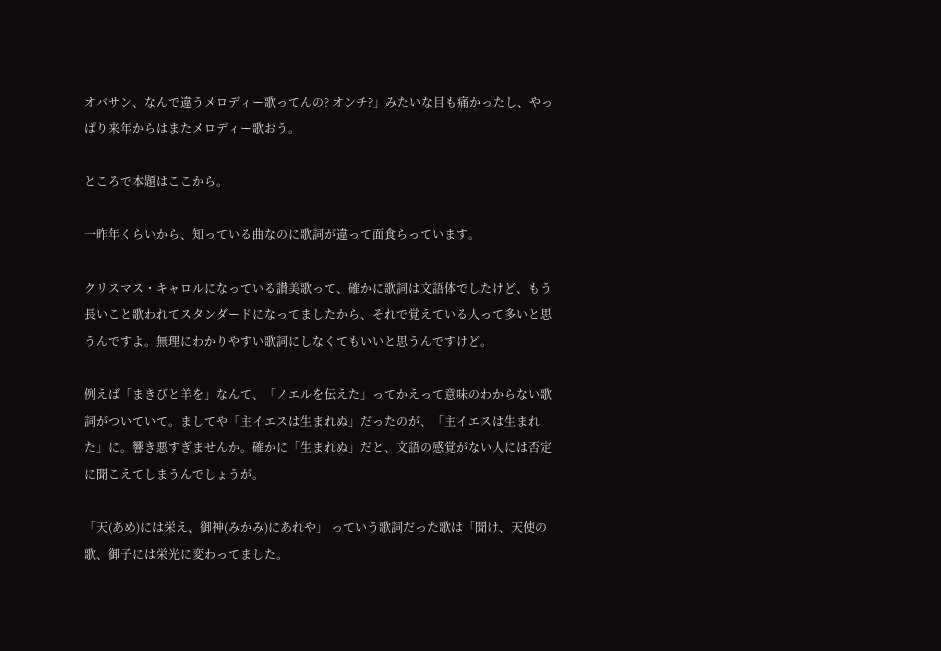オバサン、なんで違うメロディー歌ってんの? オンチ?」みたいな目も痛かったし、やっぱり来年からはまたメロディー歌おう。

ところで本題はここから。

一昨年くらいから、知っている曲なのに歌詞が違って面食らっています。

クリスマス・キャロルになっている讃美歌って、確かに歌詞は文語体でしたけど、もう長いこと歌われてスタンダードになってましたから、それで覚えている人って多いと思うんですよ。無理にわかりやすい歌詞にしなくてもいいと思うんですけど。

例えば「まきびと羊を」なんて、「ノエルを伝えた」ってかえって意味のわからない歌詞がついていて。ましてや「主イエスは生まれぬ」だったのが、「主イエスは生まれた」に。響き悪すぎませんか。確かに「生まれぬ」だと、文語の感覚がない人には否定に聞こえてしまうんでしょうが。

「天(あめ)には栄え、御神(みかみ)にあれや」 っていう歌詞だった歌は「聞け、天使の歌、御子には栄光に変わってました。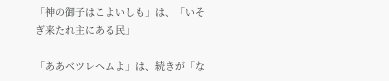「神の御子はこよいしも」は、「いそぎ来たれ主にある民」

「ああベツレヘムよ」は、続きが「な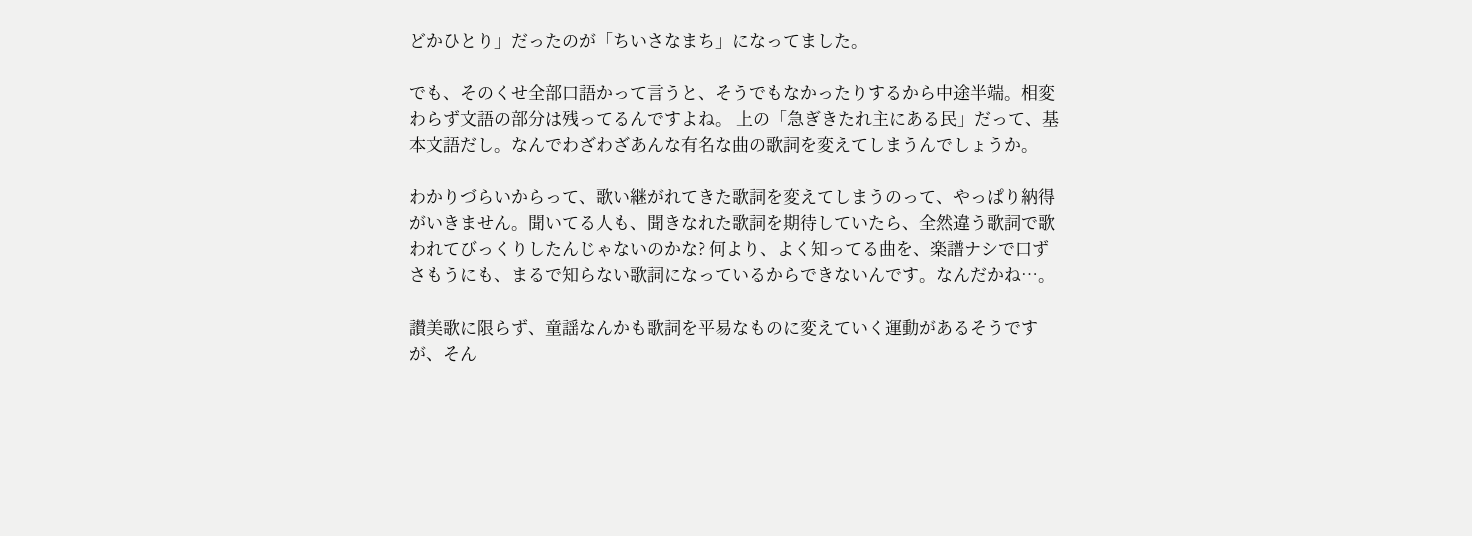どかひとり」だったのが「ちいさなまち」になってました。

でも、そのくせ全部口語かって言うと、そうでもなかったりするから中途半端。相変わらず文語の部分は残ってるんですよね。 上の「急ぎきたれ主にある民」だって、基本文語だし。なんでわざわざあんな有名な曲の歌詞を変えてしまうんでしょうか。

わかりづらいからって、歌い継がれてきた歌詞を変えてしまうのって、やっぱり納得がいきません。聞いてる人も、聞きなれた歌詞を期待していたら、全然違う歌詞で歌われてびっくりしたんじゃないのかな? 何より、よく知ってる曲を、楽譜ナシで口ずさもうにも、まるで知らない歌詞になっているからできないんです。なんだかね…。

讃美歌に限らず、童謡なんかも歌詞を平易なものに変えていく運動があるそうですが、そん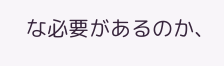な必要があるのか、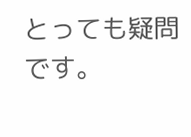とっても疑問です。